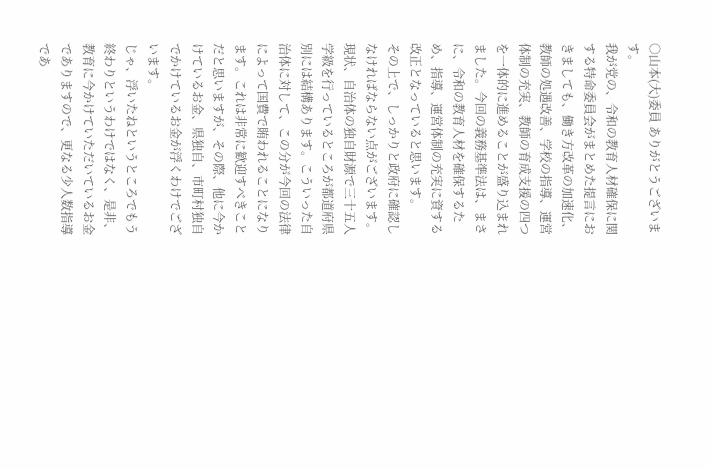○山本(大)委員 ありがとうございます。
我が党の、令和の教育人材確保に関する特命委員会がまとめた提言におきましても、働き方改革の加速化、教師の処遇改善、学校の指導、運営体制の充実、教師の育成支援の四つを一体的に進めることが盛り込まれました。今回の義務基準法は、まさに、令和の教育人材を確保するため、指導、運営体制の充実に資する改正となっていると思います。
その上で、しっかりと政府に確認しなければならない点がございます。
現状、自治体の独自財源で三十五人学級を行っているところが都道府県別には結構あります。こういった自治体に対して、この分が今回の法律によって国費で賄われることになります。これは非常に歓迎すべきことだと思いますが、その際、他に今かけているお金、県独自、市町村独自でかけているお金が浮くわけでございます。
じゃ、浮いたねというところでもう終わりというわけではなく、是非、教育に今かけていただいているお金でありますので、更なる少人数指導であ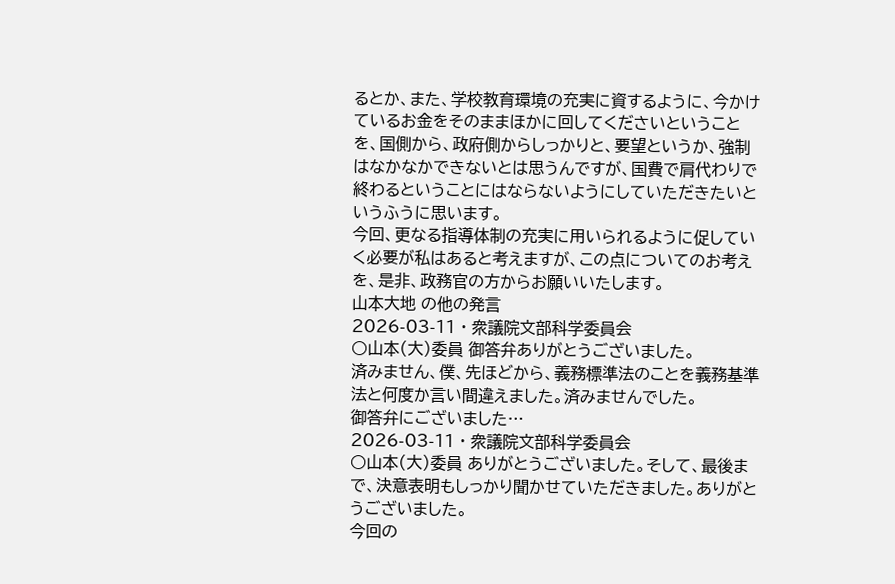るとか、また、学校教育環境の充実に資するように、今かけているお金をそのままほかに回してくださいということを、国側から、政府側からしっかりと、要望というか、強制はなかなかできないとは思うんですが、国費で肩代わりで終わるということにはならないようにしていただきたいというふうに思います。
今回、更なる指導体制の充実に用いられるように促していく必要が私はあると考えますが、この点についてのお考えを、是非、政務官の方からお願いいたします。
山本大地 の他の発言
2026-03-11 · 衆議院文部科学委員会
○山本(大)委員 御答弁ありがとうございました。
済みません、僕、先ほどから、義務標準法のことを義務基準法と何度か言い間違えました。済みませんでした。
御答弁にございました…
2026-03-11 · 衆議院文部科学委員会
○山本(大)委員 ありがとうございました。そして、最後まで、決意表明もしっかり聞かせていただきました。ありがとうございました。
今回の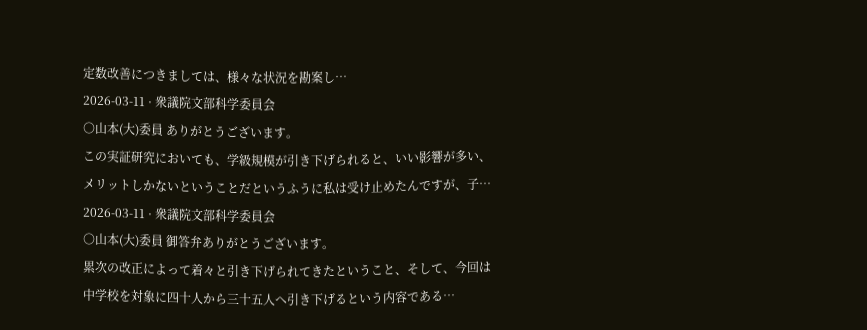定数改善につきましては、様々な状況を勘案し…
2026-03-11 · 衆議院文部科学委員会
○山本(大)委員 ありがとうございます。
この実証研究においても、学級規模が引き下げられると、いい影響が多い、メリットしかないということだというふうに私は受け止めたんですが、子…
2026-03-11 · 衆議院文部科学委員会
○山本(大)委員 御答弁ありがとうございます。
累次の改正によって着々と引き下げられてきたということ、そして、今回は中学校を対象に四十人から三十五人へ引き下げるという内容である…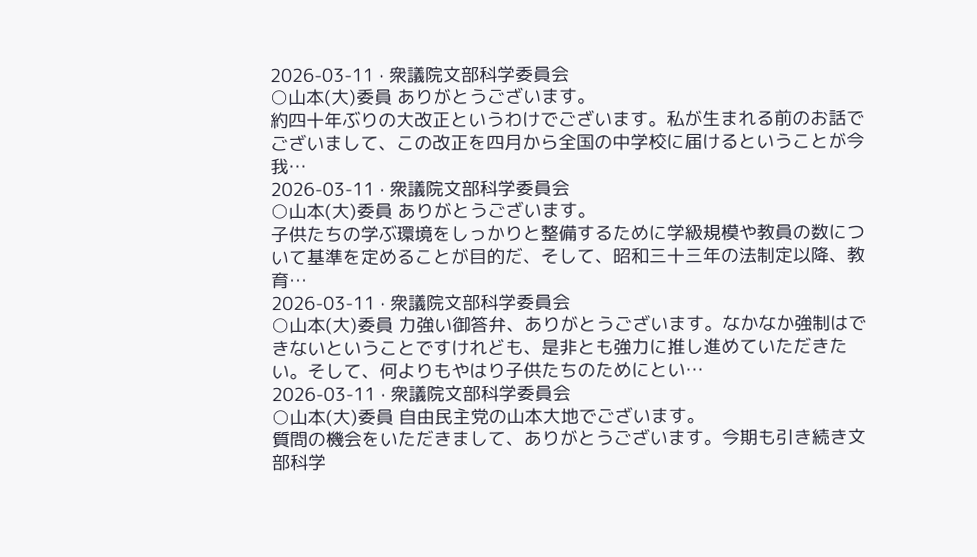2026-03-11 · 衆議院文部科学委員会
○山本(大)委員 ありがとうございます。
約四十年ぶりの大改正というわけでございます。私が生まれる前のお話でございまして、この改正を四月から全国の中学校に届けるということが今我…
2026-03-11 · 衆議院文部科学委員会
○山本(大)委員 ありがとうございます。
子供たちの学ぶ環境をしっかりと整備するために学級規模や教員の数について基準を定めることが目的だ、そして、昭和三十三年の法制定以降、教育…
2026-03-11 · 衆議院文部科学委員会
○山本(大)委員 力強い御答弁、ありがとうございます。なかなか強制はできないということですけれども、是非とも強力に推し進めていただきたい。そして、何よりもやはり子供たちのためにとい…
2026-03-11 · 衆議院文部科学委員会
○山本(大)委員 自由民主党の山本大地でございます。
質問の機会をいただきまして、ありがとうございます。今期も引き続き文部科学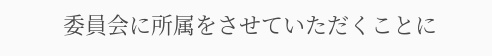委員会に所属をさせていただくことに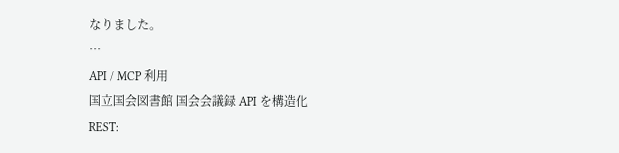なりました。
…
API / MCP 利用
国立国会図書館 国会会議録 API を構造化
REST: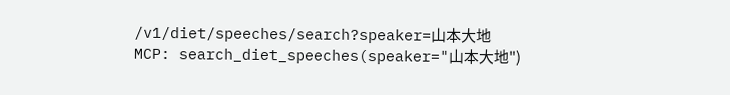/v1/diet/speeches/search?speaker=山本大地
MCP: search_diet_speeches(speaker="山本大地")